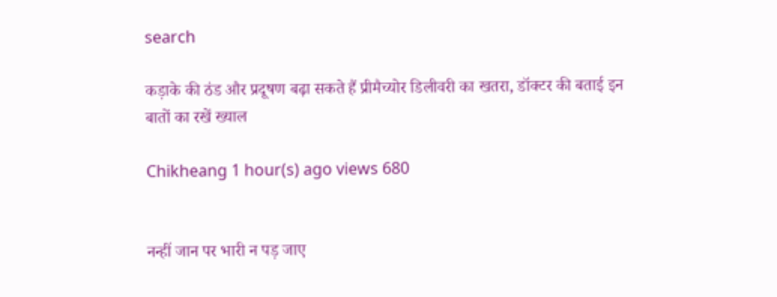search

कड़ाके की ठंड और प्रदूषण बढ़ा सकते हैं प्रीमैच्योर डिलीवरी का खतरा, डॉक्टर की बताई इन बातों का रखें ख्याल

Chikheang 1 hour(s) ago views 680


नन्हीं जान पर भारी न पड़ जाए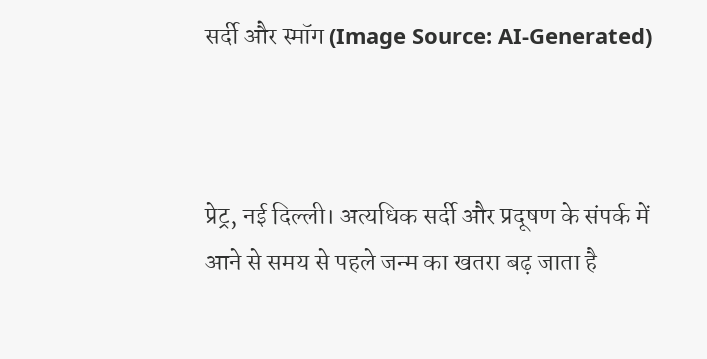सर्दी और स्मॉग (Image Source: AI-Generated)



प्रेट्र, नई दिल्ली। अत्यधिक सर्दी और प्रदूषण के संपर्क में आने से समय से पहले जन्म का खतरा बढ़ जाता है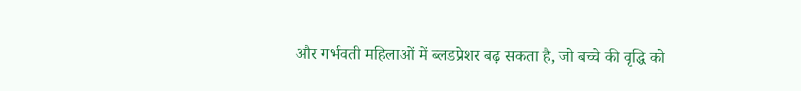और गर्भवती महिलाओं में ब्लडप्रेशर बढ़ सकता है, जो बच्चे की वृद्धि को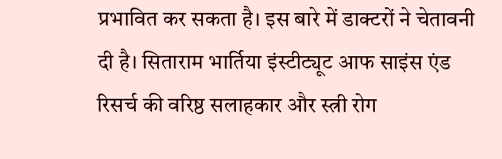प्रभावित कर सकता है। इस बारे में डाक्टरों ने चेतावनी दी है। सिताराम भार्तिया इंस्टीट्यूट आफ साइंस एंड रिसर्च की वरिष्ठ सलाहकार और स्त्री रोग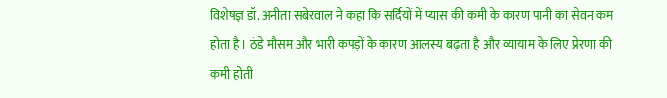विशेषज्ञ डॉ. अनीता सबेरवाल ने कहा कि सर्दियों में प्यास की कमी के कारण पानी का सेवन कम होता है। ठंडे मौसम और भारी कपड़ों के कारण आलस्य बढ़ता है और व्यायाम के लिए प्रेरणा की कमी होती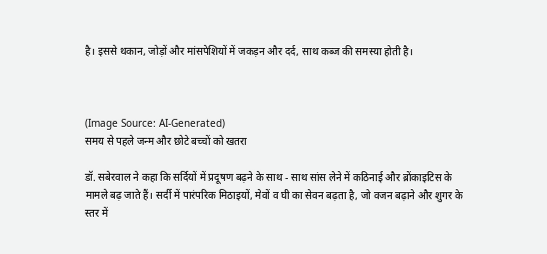है। इससे थकान, जोड़ों और मांसपेशियों में जकड़न और दर्द, साथ कब्ज की समस्या होती है।



(Image Source: AI-Generated)
समय से पहले जन्म और छोटे बच्चों को खतरा

डॉ. सबेरवाल ने कहा कि सर्दियों में प्रदूषण बढ़ने के साथ - साथ सांस लेने में कठिनाई और ब्रोंकाइटिस के मामले बढ़ जाते हैं। सर्दी में पारंपरिक मिठाइयों, मेवों व घी का सेवन बढ़ता है, जो वजन बढ़ाने और शुगर के स्तर में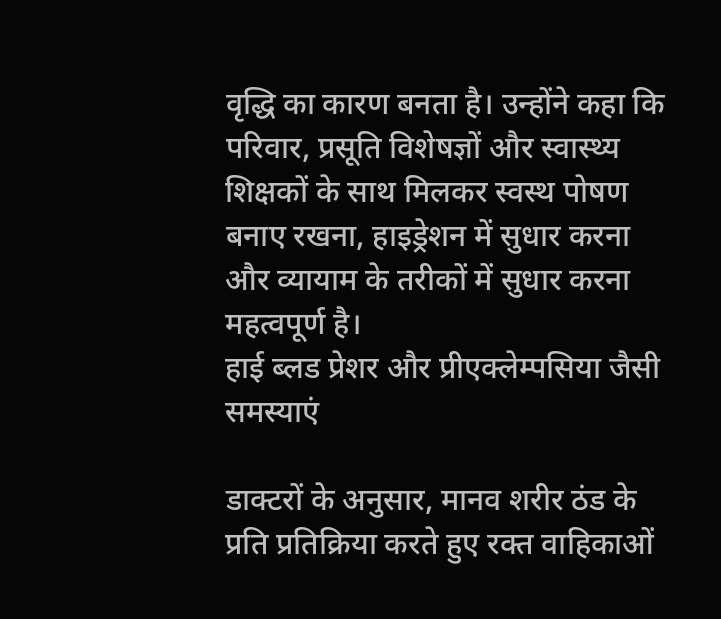वृद्धि का कारण बनता है। उन्होंने कहा कि परिवार, प्रसूति विशेषज्ञों और स्वास्थ्य शिक्षकों के साथ मिलकर स्वस्थ पोषण बनाए रखना, हाइड्रेशन में सुधार करना और व्यायाम के तरीकों में सुधार करना महत्वपूर्ण है।
हाई ब्लड प्रेशर और प्रीएक्लेम्पसिया जैसी समस्याएं

डाक्टरों के अनुसार, मानव शरीर ठंड के प्रति प्रतिक्रिया करते हुए रक्त वाहिकाओं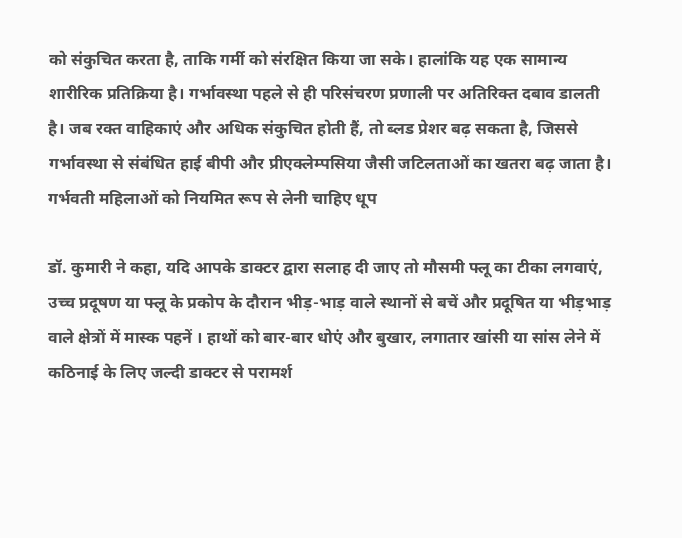को संकुचित करता है, ताकि गर्मी को संरक्षित किया जा सके। हालांकि यह एक सामान्य शारीरिक प्रतिक्रिया है। गर्भावस्था पहले से ही परिसंचरण प्रणाली पर अतिरिक्त दबाव डालती है। जब रक्त वाहिकाएं और अधिक संकुचित होती हैं, तो ब्लड प्रेशर बढ़ सकता है, जिससे गर्भावस्था से संबंधित हाई बीपी और प्रीएक्लेम्पसिया जैसी जटिलताओं का खतरा बढ़ जाता है।
गर्भवती महिलाओं को नियमित रूप से लेनी चाहिए धूप

डॉ. कुमारी ने कहा, यदि आपके डाक्टर द्वारा सलाह दी जाए तो मौसमी फ्लू का टीका लगवाएं, उच्च प्रदूषण या फ्लू के प्रकोप के दौरान भीड़-भाड़ वाले स्थानों से बचें और प्रदूषित या भीड़भाड़ वाले क्षेत्रों में मास्क पहनें । हाथों को बार-बार धोएं और बुखार, लगातार खांसी या सांस लेने में कठिनाई के लिए जल्दी डाक्टर से परामर्श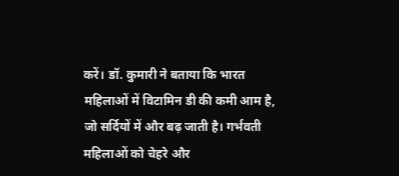करें। डॉ. कुमारी ने बताया कि भारत महिलाओं में विटामिन डी की कमी आम है, जो सर्दियों में और बढ़ जाती है। गर्भवती महिलाओं को चेहरे और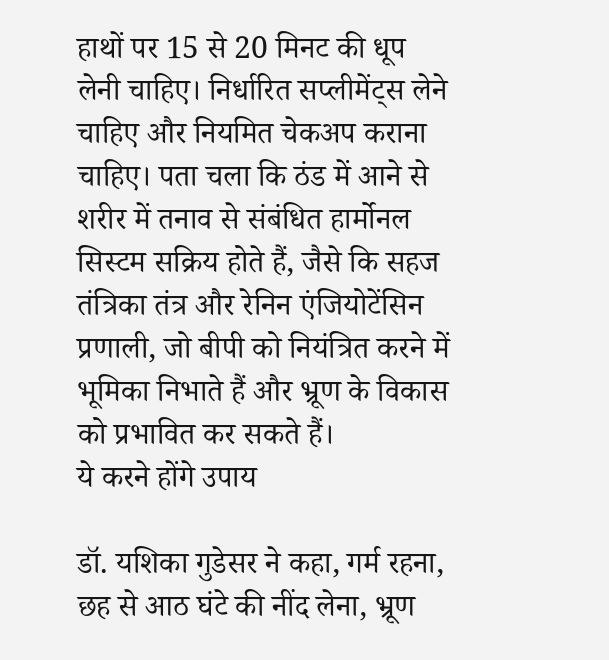हाथों पर 15 से 20 मिनट की धूप लेनी चाहिए। निर्धारित सप्लीमेंट्स लेने चाहिए और नियमित चेकअप कराना चाहिए। पता चला कि ठंड में आने से शरीर में तनाव से संबंधित हार्मोनल सिस्टम सक्रिय होते हैं, जैसे कि सहज तंत्रिका तंत्र और रेनिन एंजियोटेंसिन प्रणाली, जो बीपी को नियंत्रित करने में भूमिका निभाते हैं और भ्रूण के विकास को प्रभावित कर सकते हैं।
ये करने होंगे उपाय

डॉ. यशिका गुडेसर ने कहा, गर्म रहना, छह से आठ घंटे की नींद लेना, भ्रूण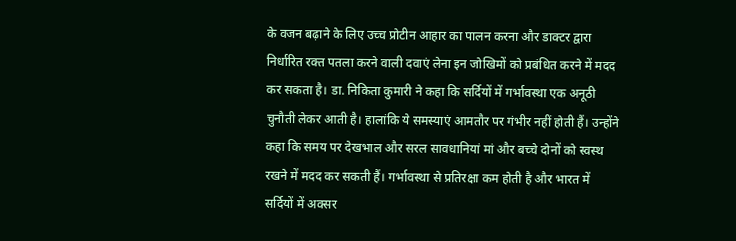के वजन बढ़ाने के लिए उच्च प्रोटीन आहार का पालन करना और डाक्टर द्वारा निर्धारित रक्त पतला करने वाली दवाएं लेना इन जोखिमों को प्रबंधित करने में मदद कर सकता है। डा. निकिता कुमारी ने कहा कि सर्दियों में गर्भावस्था एक अनूठी चुनौती लेकर आती है। हालांकि ये समस्याएं आमतौर पर गंभीर नहीं होती हैं। उन्होंने कहा कि समय पर देखभाल और सरल सावधानियां मां और बच्चे दोनों को स्वस्थ रखने में मदद कर सकती हैं। गर्भावस्था से प्रतिरक्षा कम होती है और भारत में सर्दियों में अक्सर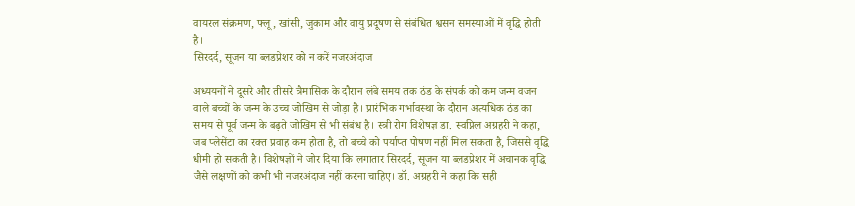वायरल संक्रमण, फ्लू, खांसी, जुकाम और वायु प्रदूषण से संबंधित श्वसन समस्याओं में वृद्धि होती है।
सिरदर्द, सूजन या ब्लडप्रेशर को न करें नजरअंदाज

अध्ययनों ने दूसरे और तीसरे त्रैमासिक के दौरान लंबे समय तक ठंड के संपर्क को कम जन्म वजन वाले बच्चों के जन्म के उच्च जोखिम से जोड़ा है। प्रारंभिक गर्भावस्था के दौरान अत्यधिक ठंड का समय से पूर्व जन्म के बढ़ते जोखिम से भी संबंध है। स्त्री रोग विशेषज्ञ डा. स्वप्निल अग्रहरी ने कहा, जब प्लेसेंटा का रक्त प्रवाह कम होता है, तो बच्चे को पर्याप्त पोषण नहीं मिल सकता है, जिससे वृद्धि धीमी हो सकती है। विशेषज्ञों ने जोर दिया कि लगातार सिरदर्द, सूजन या ब्लडप्रेशर में अचानक वृद्धि जैसे लक्षणों को कभी भी नजरअंदाज नहीं करना चाहिए। डॉ. अग्रहरी ने कहा कि सही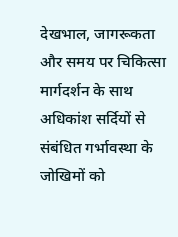देखभाल, जागरूकता और समय पर चिकित्सा मार्गदर्शन के साथ अधिकांश सर्दियों से संबंधित गर्भावस्था के जोखिमों को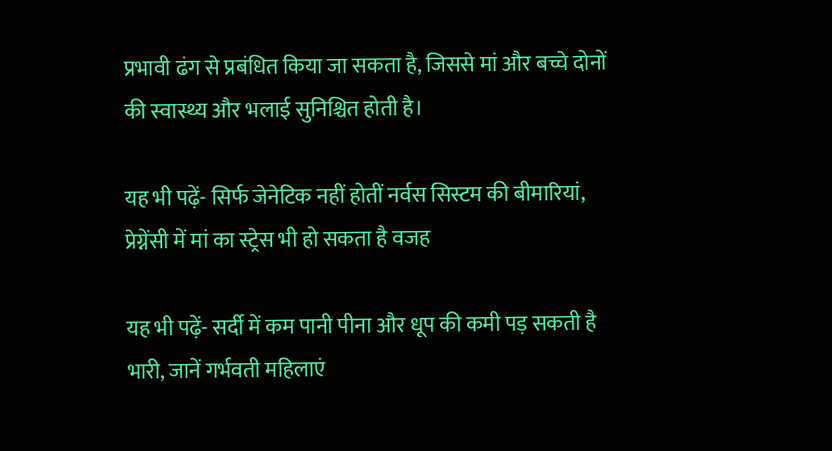प्रभावी ढंग से प्रबंधित किया जा सकता है, जिससे मां और बच्चे दोनों की स्वास्थ्य और भलाई सुनिश्चित होती है।

यह भी पढ़ें- सिर्फ जेनेटिक नहीं होतीं नर्वस सिस्टम की बीमारियां, प्रेग्नेंसी में मां का स्ट्रेस भी हो सकता है वजह

यह भी पढ़ें- सर्दी में कम पानी पीना और धूप की कमी पड़ सकती है भारी, जानें गर्भवती महिलाएं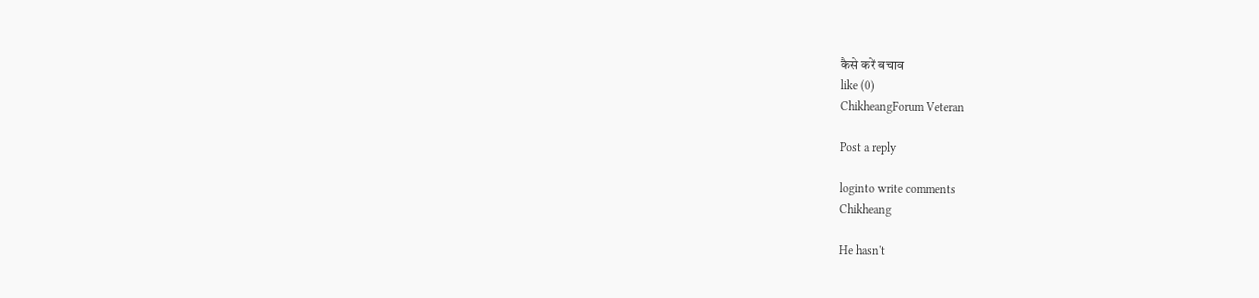कैसे करें बचाव
like (0)
ChikheangForum Veteran

Post a reply

loginto write comments
Chikheang

He hasn't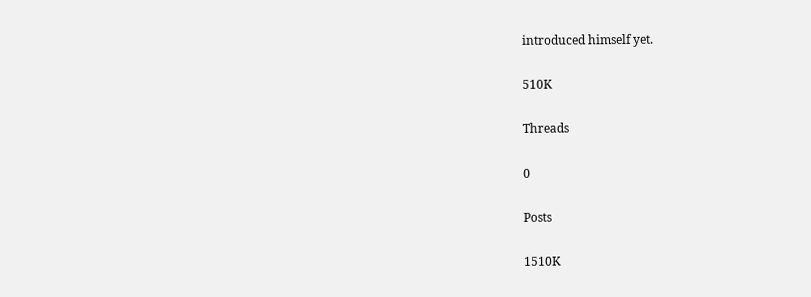introduced himself yet.

510K

Threads

0

Posts

1510K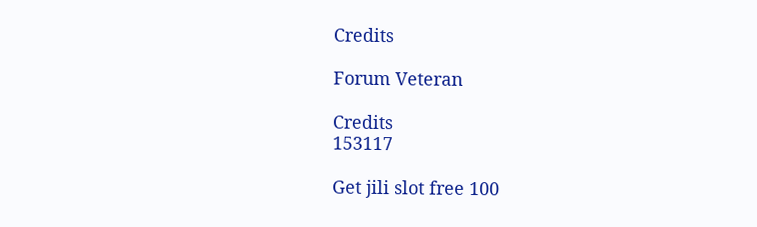Credits

Forum Veteran

Credits
153117

Get jili slot free 100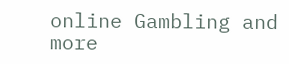online Gambling and more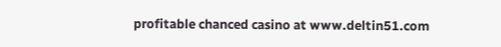profitable chanced casino at www.deltin51.com